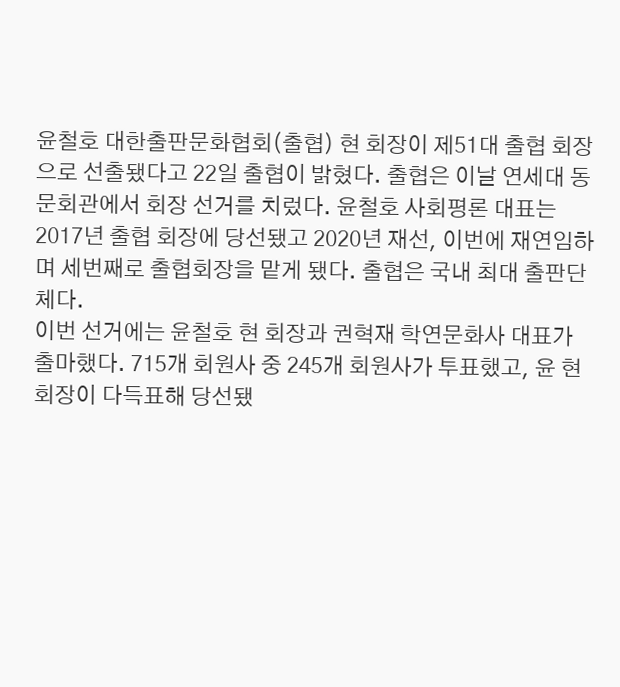윤철호 대한출판문화협회(출협) 현 회장이 제51대 출협 회장으로 선출됐다고 22일 출협이 밝혔다. 출협은 이날 연세대 동문회관에서 회장 선거를 치렀다. 윤철호 사회평론 대표는 2017년 출협 회장에 당선됐고 2020년 재선, 이번에 재연임하며 세번째로 출협회장을 맡게 됐다. 출협은 국내 최대 출판단체다.
이번 선거에는 윤철호 현 회장과 권혁재 학연문화사 대표가 출마했다. 715개 회원사 중 245개 회원사가 투표했고, 윤 현 회장이 다득표해 당선됐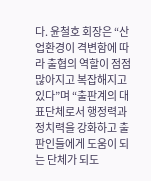다. 윤철호 회장은 “산업환경이 격변함에 따라 출협의 역할이 점점 많아지고 복잡해지고 있다”며 “출판계의 대표단체로서 행정력과 정치력을 강화하고 출판인들에게 도움이 되는 단체가 되도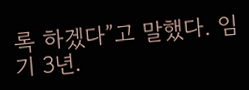록 하겠다”고 말했다. 임기 3년.